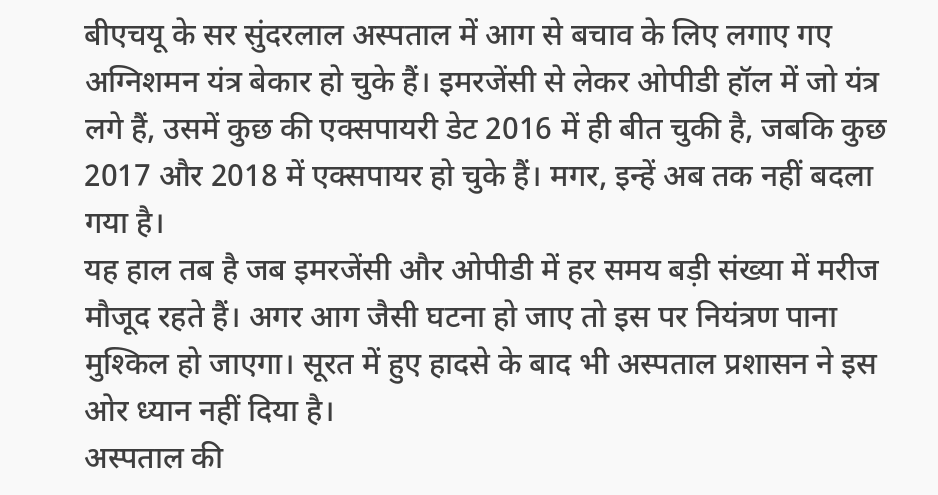बीएचयू के सर सुंदरलाल अस्पताल में आग से बचाव के लिए लगाए गए अग्निशमन यंत्र बेकार हो चुके हैं। इमरजेंसी से लेकर ओपीडी हॉल में जो यंत्र लगे हैं, उसमें कुछ की एक्सपायरी डेट 2016 में ही बीत चुकी है, जबकि कुछ 2017 और 2018 में एक्सपायर हो चुके हैं। मगर, इन्हें अब तक नहीं बदला गया है।
यह हाल तब है जब इमरजेंसी और ओपीडी में हर समय बड़ी संख्या में मरीज मौजूद रहते हैं। अगर आग जैसी घटना हो जाए तो इस पर नियंत्रण पाना मुश्किल हो जाएगा। सूरत में हुए हादसे के बाद भी अस्पताल प्रशासन ने इस ओर ध्यान नहीं दिया है।
अस्पताल की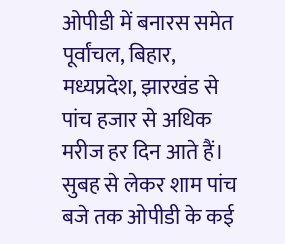ओपीडी में बनारस समेत पूर्वांचल, बिहार, मध्यप्रदेश, झारखंड से पांच हजार से अधिक मरीज हर दिन आते हैं। सुबह से लेकर शाम पांच बजे तक ओपीडी के कई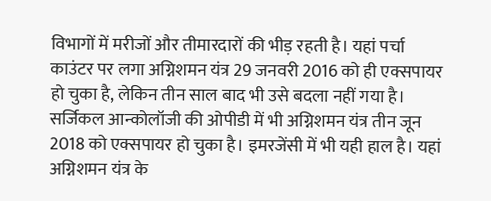विभागों में मरीजों और तीमारदारों की भीड़ रहती है। यहां पर्चा काउंटर पर लगा अग्निशमन यंत्र 29 जनवरी 2016 को ही एक्सपायर हो चुका है, लेकिन तीन साल बाद भी उसे बदला नहीं गया है।
सर्जिकल आन्कोलॉजी की ओपीडी में भी अग्निशमन यंत्र तीन जून 2018 को एक्सपायर हो चुका है। इमरजेंसी में भी यही हाल है। यहां अग्निशमन यंत्र के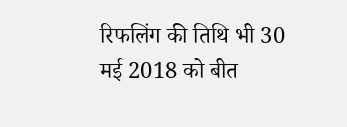रिफलिंग की तिथि भी 30 मई 2018 को बीत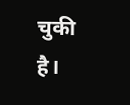चुकी है।